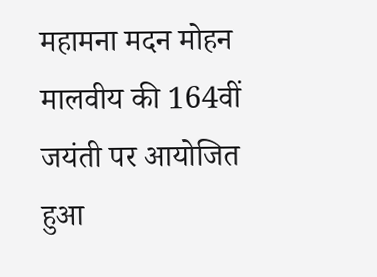महामना मदन मोहन मालवीय की 164वीं जयंती पर आयोजित हुआ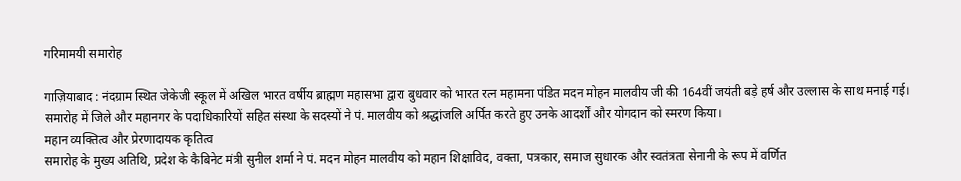गरिमामयी समारोह

गाज़ियाबाद : नंदग्राम स्थित जेकेजी स्कूल में अखिल भारत वर्षीय ब्राह्मण महासभा द्वारा बुधवार को भारत रत्न महामना पंडित मदन मोहन मालवीय जी की 164वीं जयंती बड़े हर्ष और उल्लास के साथ मनाई गई। समारोह में जिले और महानगर के पदाधिकारियों सहित संस्था के सदस्यों ने पं. मालवीय को श्रद्धांजलि अर्पित करते हुए उनके आदर्शों और योगदान को स्मरण किया।
महान व्यक्तित्व और प्रेरणादायक कृतित्व
समारोह के मुख्य अतिथि, प्रदेश के कैबिनेट मंत्री सुनील शर्मा ने पं. मदन मोहन मालवीय को महान शिक्षाविद, वक्ता, पत्रकार, समाज सुधारक और स्वतंत्रता सेनानी के रूप में वर्णित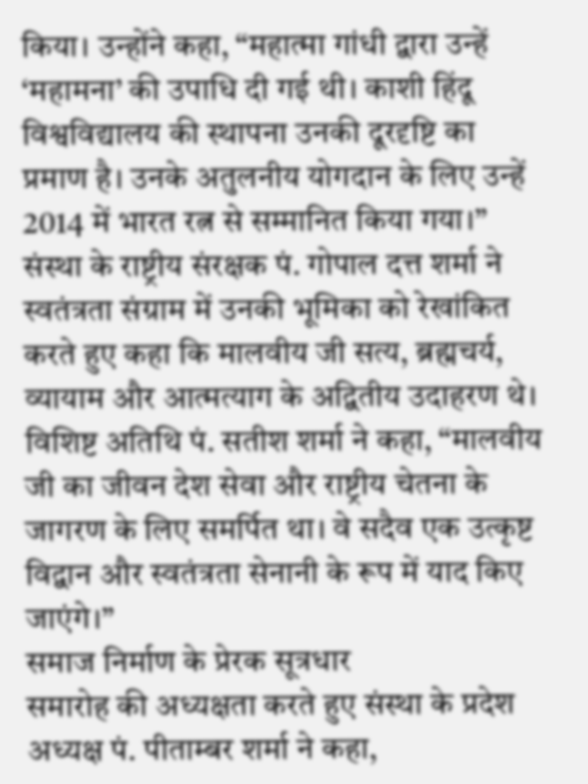किया। उन्होंने कहा, “महात्मा गांधी द्वारा उन्हें ‘महामना’ की उपाधि दी गई थी। काशी हिंदू विश्वविद्यालय की स्थापना उनकी दूरदृष्टि का प्रमाण है। उनके अतुलनीय योगदान के लिए उन्हें 2014 में भारत रत्न से सम्मानित किया गया।”
संस्था के राष्ट्रीय संरक्षक पं. गोपाल दत्त शर्मा ने स्वतंत्रता संग्राम में उनकी भूमिका को रेखांकित करते हुए कहा कि मालवीय जी सत्य, ब्रह्मचर्य, व्यायाम और आत्मत्याग के अद्वितीय उदाहरण थे। विशिष्ट अतिथि पं. सतीश शर्मा ने कहा, “मालवीय जी का जीवन देश सेवा और राष्ट्रीय चेतना के जागरण के लिए समर्पित था। वे सदैव एक उत्कृष्ट विद्वान और स्वतंत्रता सेनानी के रूप में याद किए जाएंगे।”
समाज निर्माण के प्रेरक सूत्रधार
समारोह की अध्यक्षता करते हुए संस्था के प्रदेश अध्यक्ष पं. पीताम्बर शर्मा ने कहा,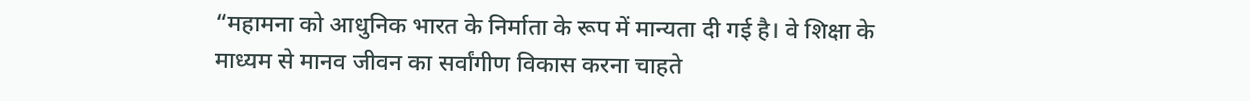“महामना को आधुनिक भारत के निर्माता के रूप में मान्यता दी गई है। वे शिक्षा के माध्यम से मानव जीवन का सर्वांगीण विकास करना चाहते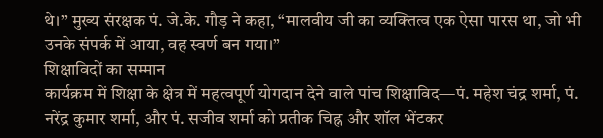थे।” मुख्य संरक्षक पं. जे.के. गौड़ ने कहा, “मालवीय जी का व्यक्तित्व एक ऐसा पारस था, जो भी उनके संपर्क में आया, वह स्वर्ण बन गया।”
शिक्षाविदों का सम्मान
कार्यक्रम में शिक्षा के क्षेत्र में महत्वपूर्ण योगदान देने वाले पांच शिक्षाविद—पं. महेश चंद्र शर्मा, पं. नरेंद्र कुमार शर्मा, और पं. सजीव शर्मा को प्रतीक चिह्न और शॉल भेंटकर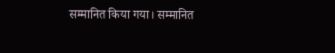सम्मानित किया गया। सम्मानित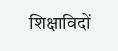शिक्षाविदों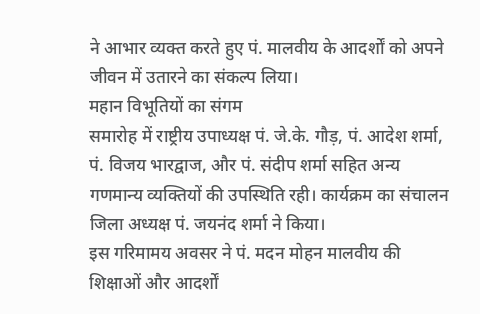ने आभार व्यक्त करते हुए पं. मालवीय के आदर्शों को अपने जीवन में उतारने का संकल्प लिया।
महान विभूतियों का संगम
समारोह में राष्ट्रीय उपाध्यक्ष पं. जे.के. गौड़, पं. आदेश शर्मा, पं. विजय भारद्वाज, और पं. संदीप शर्मा सहित अन्य गणमान्य व्यक्तियों की उपस्थिति रही। कार्यक्रम का संचालन जिला अध्यक्ष पं. जयनंद शर्मा ने किया।
इस गरिमामय अवसर ने पं. मदन मोहन मालवीय की शिक्षाओं और आदर्शों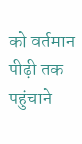को वर्तमान पीढ़ी तक पहुंचाने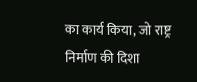का कार्य किया, जो राष्ट्र निर्माण की दिशा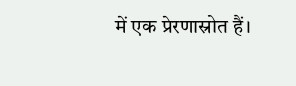में एक प्रेरणास्रोत हैं।